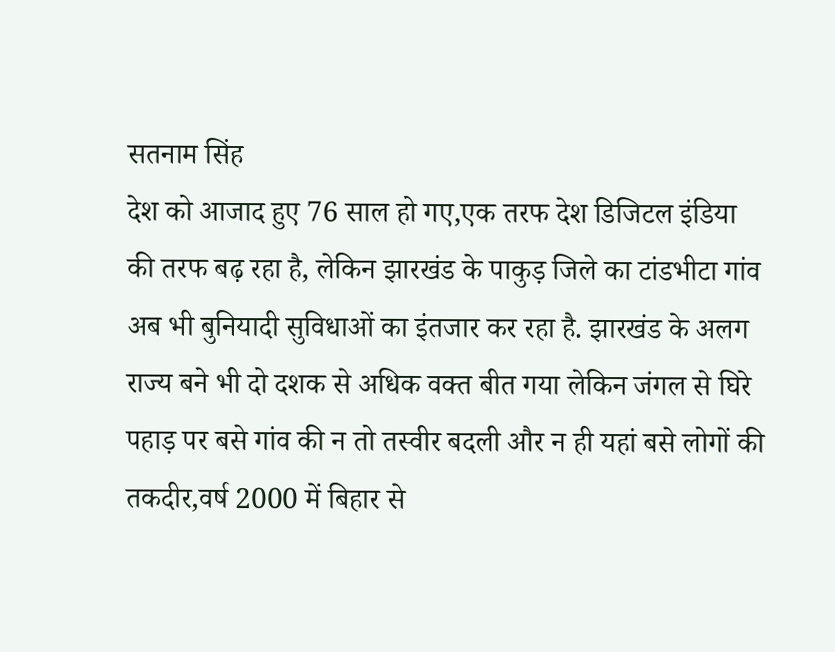सतनाम सिंह
देश को आजाद हुए 76 साल हो गए,एक तरफ देश डिजिटल इंडिया की तरफ बढ़ रहा है, लेकिन झारखंड के पाकुड़ जिले का टांडभीटा गांव अब भी बुनियादी सुविधाओं का इंतजार कर रहा है. झारखंड के अलग राज्य बने भी दो दशक से अधिक वक्त बीत गया लेकिन जंगल से घिरे पहाड़ पर बसे गांव की न तो तस्वीर बदली और न ही यहां बसे लोगों की तकदीर,वर्ष 2000 में बिहार से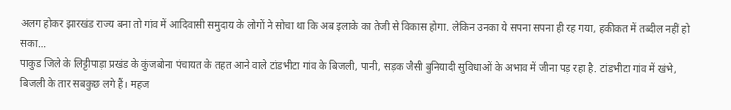अलग होकर झारखंड राज्य बना तो गांव में आदिवासी समुदाय के लोगों ने सोचा था कि अब इलाके का तेजी से विकास होगा. लेकिन उनका ये सपना सपना ही रह गया, हकीकत में तब्दील नहीं हो सका…
पाकुड जिले के लिट्टीपाड़ा प्रखंड के कुंजबोना पंचायत के तहत आने वाले टांडभीटा गांव के बिजली, पानी, सड़क जैसी बुनियादी सुविधाओं के अभाव में जीना पड़ रहा है. टांडभीटा गांव में खंभे, बिजली के तार सबकुछ लगे हैं। महज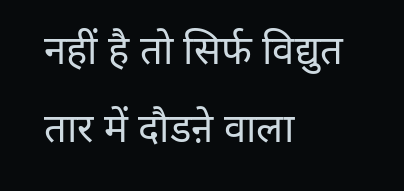नहीं है तो सिर्फ विद्युत तार में दौडऩे वाला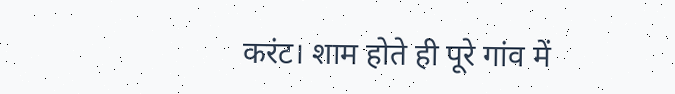करंट। शाम होते ही पूरे गांव में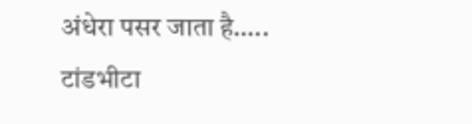अंधेरा पसर जाता है….. टांडभीटा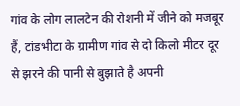गांव के लोग लालटेन की रोशनी में जीने को मजबूर हैं, टांडभीटा के ग्रामीण गांव से दो किलो मीटर दूर से झरने की पानी से बुझाते है अपनी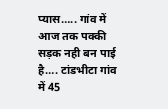प्यास….. गांव में आज तक पक्की सड़क नही बन पाई है…. टांडभीटा गांव में 45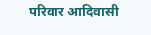परिवार आदिवासी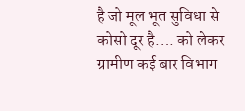है जो मूल भूत सुविधा से कोसो दूर है…. को लेकर ग्रामीण कई बार विभाग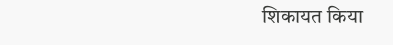शिकायत किया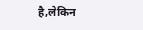है,लेकिन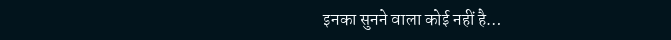इनका सुनने वाला कोई नहीं है…